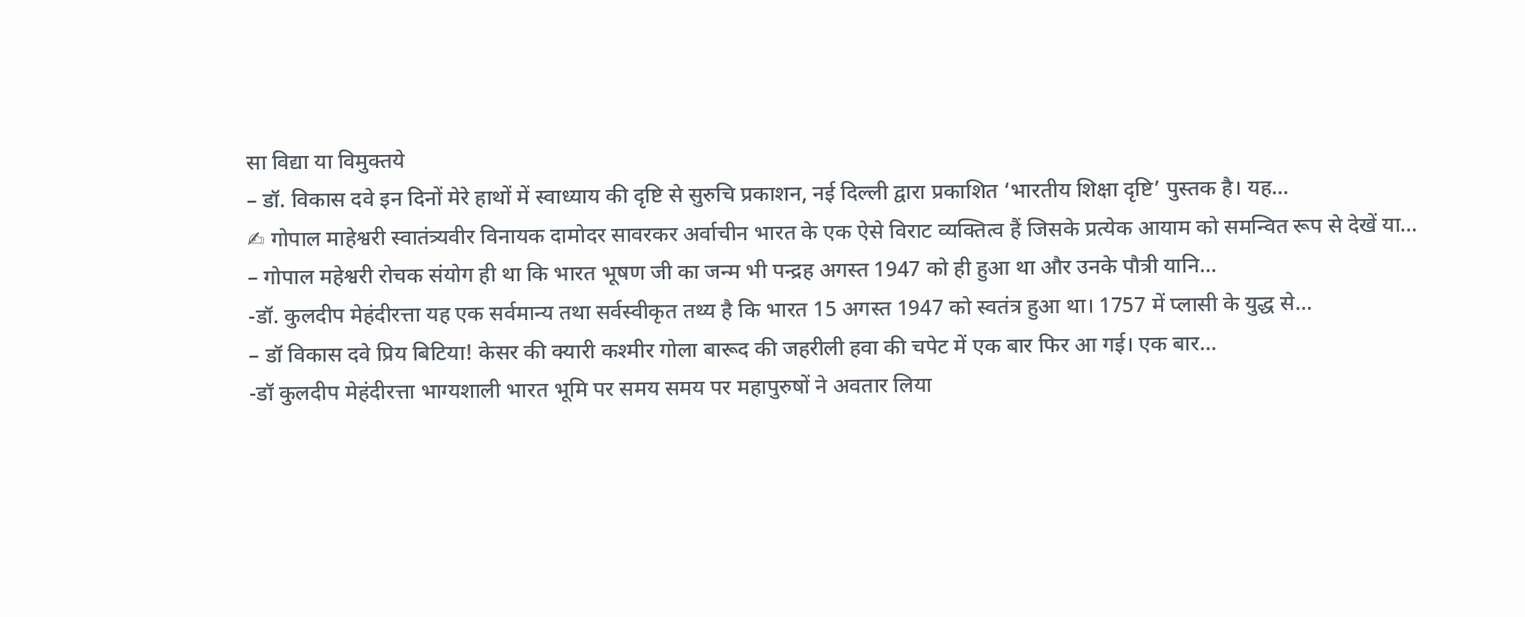सा विद्या या विमुक्तये
– डॉ. विकास दवे इन दिनों मेरे हाथों में स्वाध्याय की दृष्टि से सुरुचि प्रकाशन, नई दिल्ली द्वारा प्रकाशित ‘भारतीय शिक्षा दृष्टि’ पुस्तक है। यह…
✍ गोपाल माहेश्वरी स्वातंत्र्यवीर विनायक दामोदर सावरकर अर्वाचीन भारत के एक ऐसे विराट व्यक्तित्व हैं जिसके प्रत्येक आयाम को समन्वित रूप से देखें या…
– गोपाल महेश्वरी रोचक संयोग ही था कि भारत भूषण जी का जन्म भी पन्द्रह अगस्त 1947 को ही हुआ था और उनके पौत्री यानि…
-डॉ. कुलदीप मेहंदीरत्ता यह एक सर्वमान्य तथा सर्वस्वीकृत तथ्य है कि भारत 15 अगस्त 1947 को स्वतंत्र हुआ था। 1757 में प्लासी के युद्ध से…
– डॉ विकास दवे प्रिय बिटिया! केसर की क्यारी कश्मीर गोला बारूद की जहरीली हवा की चपेट में एक बार फिर आ गई। एक बार…
-डॉ कुलदीप मेहंदीरत्ता भाग्यशाली भारत भूमि पर समय समय पर महापुरुषों ने अवतार लिया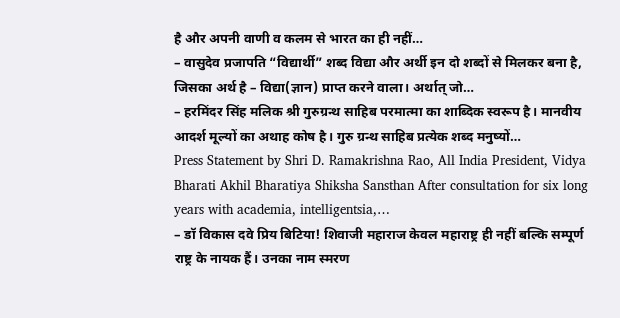है और अपनी वाणी व कलम से भारत का ही नहीं…
– वासुदेव प्रजापति “विद्यार्थी” शब्द विद्या और अर्थी इन दो शब्दों से मिलकर बना है, जिसका अर्थ है – विद्या(ज्ञान) प्राप्त करने वाला। अर्थात् जो…
– हरमिंदर सिंह मलिक श्री गुरुग्रन्थ साहिब परमात्मा का शाब्दिक स्वरूप है। मानवीय आदर्श मूल्यों का अथाह कोष है। गुरु ग्रन्थ साहिब प्रत्येक शब्द मनुष्यों…
Press Statement by Shri D. Ramakrishna Rao, All India President, Vidya Bharati Akhil Bharatiya Shiksha Sansthan After consultation for six long years with academia, intelligentsia,…
– डॉ विकास दवे प्रिय बिटिया! शिवाजी महाराज केवल महाराष्ट्र ही नहीं बल्कि सम्पूर्ण राष्ट्र के नायक हैं। उनका नाम स्मरण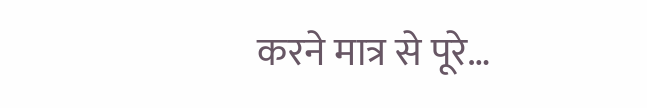करने मात्र से पूरे…